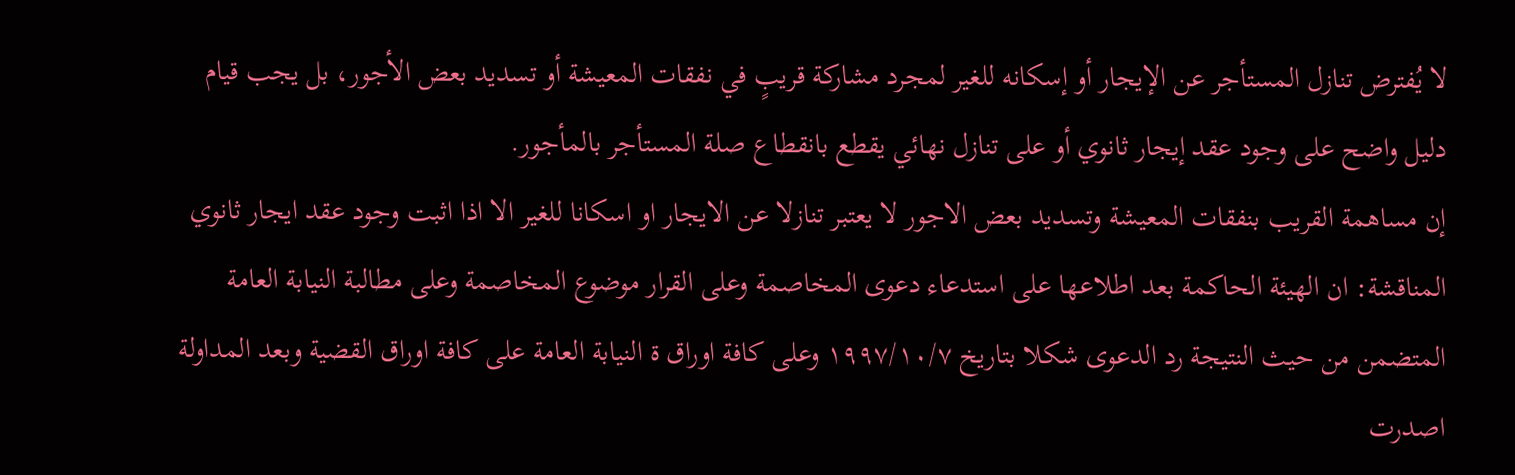لا يُفترض تنازل المستأجر عن الإيجار أو إسكانه للغير لمجرد مشاركة قريبٍ في نفقات المعيشة أو تسديد بعض الأجور، بل يجب قيام دليل واضح على وجود عقد إيجار ثانوي أو على تنازل نهائي يقطع بانقطاع صلة المستأجر بالمأجور.
إن مساهمة القريب بنفقات المعيشة وتسديد بعض الاجور لا يعتبر تنازلا عن الايجار او اسكانا للغير الا اذا اثبت وجود عقد ايجار ثانوي المناقشة: ان الهيئة الحاكمة بعد اطلاعها على استدعاء دعوى المخاصمة وعلى القرار موضوع المخاصمة وعلى مطالبة النيابة العامة المتضمن من حيث النتيجة رد الدعوى شكلا بتاريخ ۱۹۹٧/١٠/٧ وعلى كافة اوراق ة النيابة العامة على كافة اوراق القضية وبعد المداولة اصدرت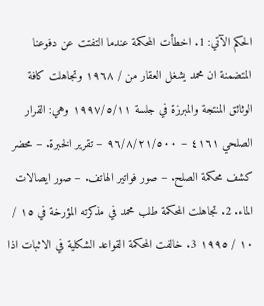الحكم الآتي: 1. اخطأت المحكمة عندما التفتت عن دفوعنا المتضمنة ان محمد يشغل العقار من / ١٩٦٨ وتجاهلت كافة الوثائق المنتجة والمبرزة في جلسة ١٩٩٧/٥/١١ وهي: القرار الصلحي ٤١٦١ – ٩٦/٨/٢١/٥٠٠ – تقرير الخبرة. – محضر كشف محكمة الصلح. – صور فواتير الهاتف. – صور ايصالات الماء. 2. تجاهلت المحكمة طلب محمد في مذكرته المؤرخة في ١٥ / ١٠ / ١٩٩٥ 3. خالفت المحكمة القواعد الشكلية في الاثبات اذا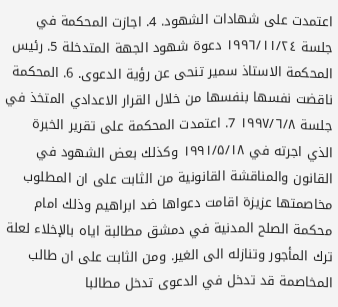اعتمدت على شهادات الشهود. 4. اجازت المحكمة في جلسة ۱۹۹٦/١١/٢٤ دعوة شهود الجهة المتدخلة 5. رئيس المحكمة الاستاذ سمير تنحى عن رؤية الدعوى. 6. المحكمة ناقضت نفسها بنفسها من خلال القرار الاعدادي المتخذ في جلسة ١٩٩٧/٦/٨ 7. اعتمدت المحكمة على تقرير الخبرة الذي اجرته في ۱۹۹۱/۵/۱۸ وكذلك بعض الشهود في القانون والمناقشة القانونية من الثابت على ان المطلوب مخاصمتها عزيزة اقامت دعواها ضد ابراهيم وذلك امام محكمة الصلح المدنية في دمشق مطالبة اياه بالإخلاء لعلة ترك المأجور وتنازله الى الغير. ومن الثابت على ان طالب المخاصمة قد تدخل في الدعوى تدخل مطالبا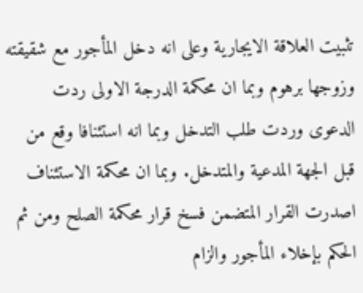تثبيت العلاقة الايجارية وعلى انه دخل المأجور مع شقيقته وزوجها برهوم وبما ان محكمة الدرجة الاولى ردت الدعوى وردت طلب التدخل وبما انه استئنافا وقع من قبل الجهة المدعية والمتدخل. وبما ان محكمة الاستئناف اصدرت القرار المتضمن فسخ قرار محكمة الصلح ومن ثم الحكم بإخلاء المأجور والزام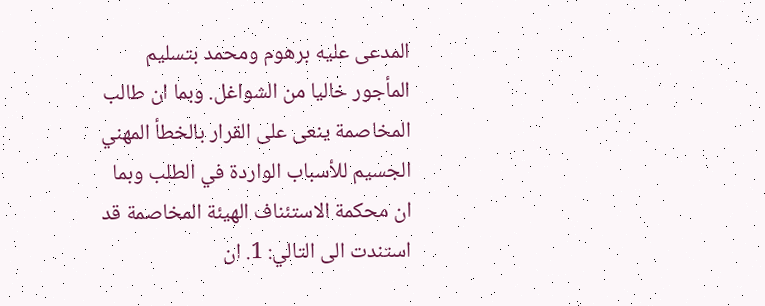المدعى عليه برهوم ومحمد بتسليم المأجور خاليا من الشواغل. وبما ان طالب المخاصمة ينعى على القرار بالخطأ المهني الجسيم للأسباب الواردة في الطلب وبما ان محكمة الاستئناف الهيئة المخاصمة قد استندت الى التالي: 1. ان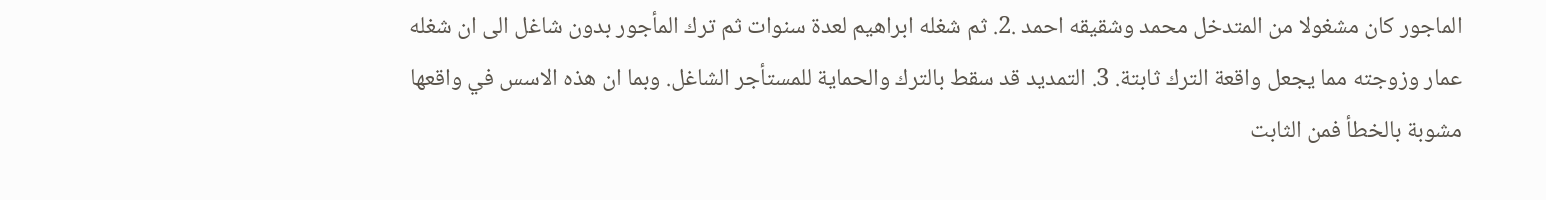الماجور كان مشغولا من المتدخل محمد وشقيقه احمد .2. ثم شغله ابراهيم لعدة سنوات ثم ترك المأجور بدون شاغل الى ان شغله عمار وزوجته مما يجعل واقعة الترك ثابتة. 3. التمديد قد سقط بالترك والحماية للمستأجر الشاغل. وبما ان هذه الاسس في واقعها مشوبة بالخطأ فمن الثابت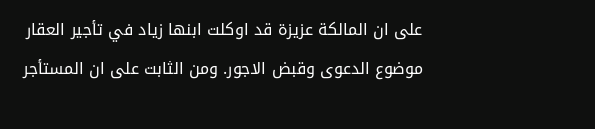على ان المالكة عزيزة قد اوكلت ابنها زياد في تأجير العقار موضوع الدعوى وقبض الاجور. ومن الثابت على ان المستأجر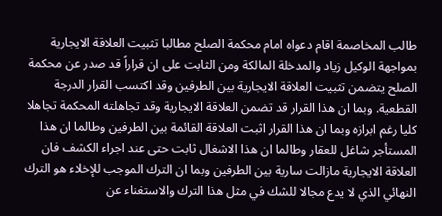طالب المخاصمة اقام دعواه امام محكمة الصلح مطالبا تثبيت العلاقة الايجارية بمواجهة الوكيل زياد والمدخلة المالكة ومن الثابت على ان قراراً قد صدر عن محكمة الصلح يتضمن تثبيت العلاقة الايجارية بين الطرفين وقد اكتسب القرار الدرجة القطعية. وبما ان هذا القرار قد تضمن العلاقة الايجارية وقد تجاهلته المحكمة تجاهلا كليا رغم ابرازه وبما ان هذا القرار اثبت العلاقة القائمة بين الطرفين وطالما ان هذا المستأجر شاغل للعقار وطالما ان هذا الاشغال ثابت حتى عند اجراء الكشف فان العلاقة الايجارية مازالت سارية بين الطرفين وبما ان الترك الموجب للإخلاء هو الترك النهائي الذي لا يدع مجالا للشك في مثل هذا الترك والاستغناء عن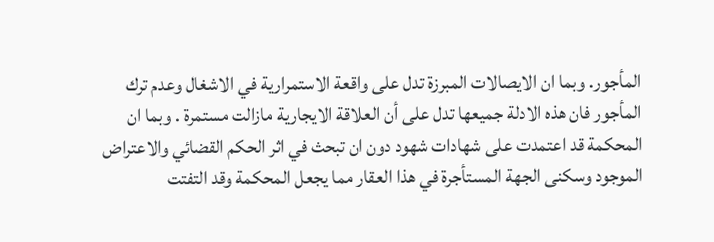المأجور. وبما ان الايصالات المبرزة تدل على واقعة الاستمرارية في الاشغال وعدم ترك المأجور فان هذه الادلة جميعها تدل على أن العلاقة الايجارية مازالت مستمرة . وبما ان المحكمة قد اعتمدت على شهادات شهود دون ان تبحث في اثر الحكم القضائي والاعتراض الموجود وسكنى الجهة المستأجرة في هذا العقار مما يجعل المحكمة وقد التفتت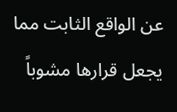عن الواقع الثابت مما يجعل قرارها مشوباً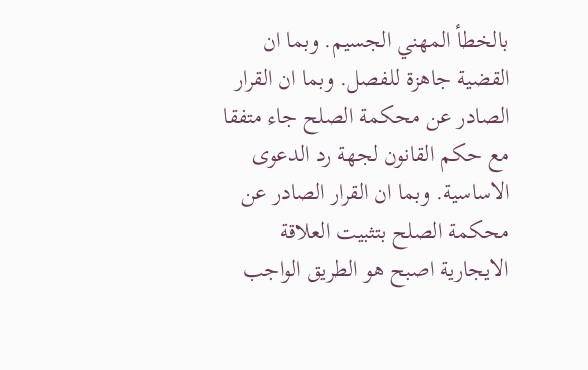بالخطأ المهني الجسيم. وبما ان القضية جاهزة للفصل. وبما ان القرار الصادر عن محكمة الصلح جاء متفقا مع حكم القانون لجهة رد الدعوى الاساسية. وبما ان القرار الصادر عن محكمة الصلح بتثبيت العلاقة الايجارية اصبح هو الطريق الواجب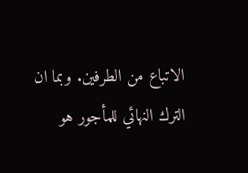الاتباع من الطرفين. وبما ان الترك النهائي للمأجور هو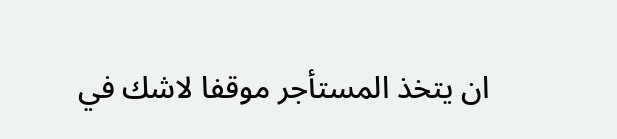ان يتخذ المستأجر موقفا لاشك في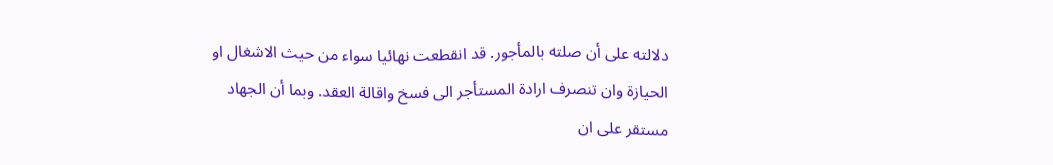دلالته على أن صلته بالمأجور. قد انقطعت نهائيا سواء من حيث الاشغال او الحيازة وان تنصرف ارادة المستأجر الى فسخ واقالة العقد. وبما أن الجهاد مستقر على ان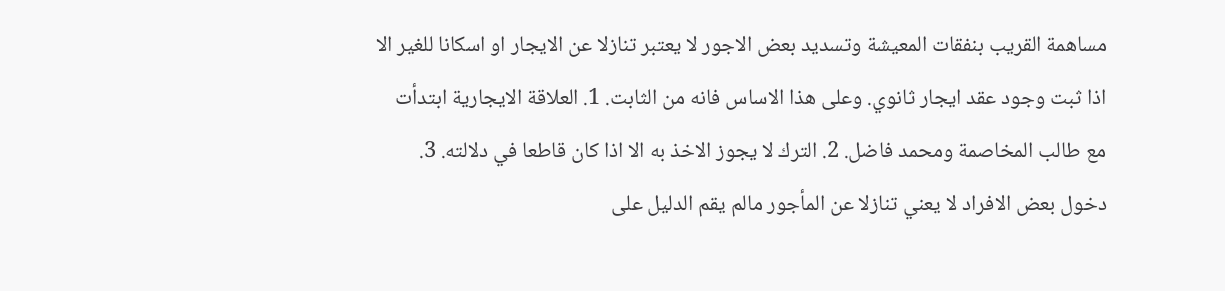مساهمة القريب بنفقات المعيشة وتسديد بعض الاجور لا يعتبر تنازلا عن الايجار او اسكانا للغير الا اذا ثبت وجود عقد ايجار ثانوي. وعلى هذا الاساس فانه من الثابت. 1. العلاقة الايجارية ابتدأت مع طالب المخاصمة ومحمد فاضل. 2. الترك لا يجوز الاخذ به الا اذا كان قاطعا في دلالته. 3. دخول بعض الافراد لا يعني تنازلا عن المأجور مالم يقم الدليل على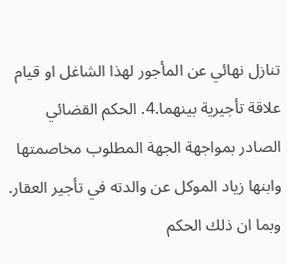تنازل نهائي عن المأجور لهذا الشاغل او قيام علاقة تأجيرية بينهما.4. الحكم القضائي الصادر بمواجهة الجهة المطلوب مخاصمتها وابنها زياد الموكل عن والدته في تأجير العقار. وبما ان ذلك الحكم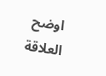اوضح العلاقة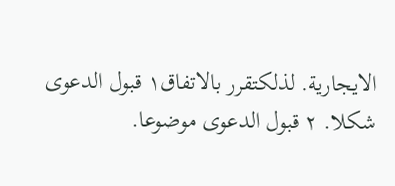الايجارية. لذلكتقرر بالاتفاق١ قبول الدعوى شكلا. ۲ قبول الدعوى موضوعا.